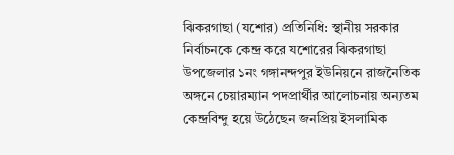ঝিকরগাছা (যশোর) প্রতিনিধি: স্থানীয় সরকার নির্বাচনকে কেন্দ্র করে যশোরের ঝিকরগাছা উপজেলার ১নং গঙ্গানন্দপুর ইউনিয়নে রাজনৈতিক অঙ্গনে চেয়ারম্যান পদপ্রার্থীর আলোচনায় অন্যতম কেন্দ্রবিন্দু হয়ে উঠেছেন জনপ্রিয় ইসলামিক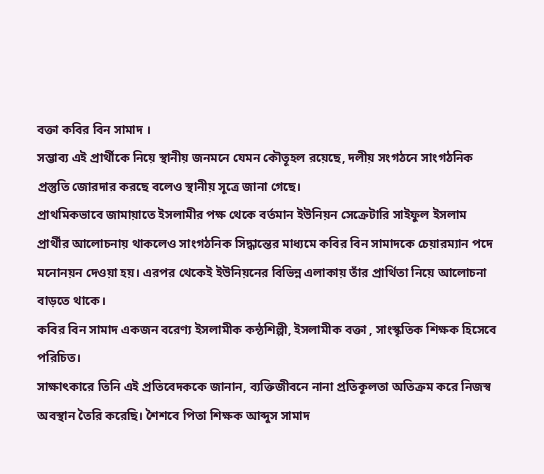বক্তা কবির বিন সামাদ ।
সম্ভাব্য এই প্রার্থীকে নিয়ে স্থানীয় জনমনে যেমন কৌতূহল রয়েছে, দলীয় সংগঠনে সাংগঠনিক প্রস্তুতি জোরদার করছে বলেও স্থানীয় সূত্রে জানা গেছে।
প্রাথমিকভাবে জামায়াতে ইসলামীর পক্ষ থেকে বর্তমান ইউনিয়ন সেক্রেটারি সাইফুল ইসলাম প্রার্থীর আলোচনায় থাকলেও সাংগঠনিক সিদ্ধান্তের মাধ্যমে কবির বিন সামাদকে চেয়ারম্যান পদে মনোনয়ন দেওয়া হয়। এরপর থেকেই ইউনিয়নের বিভিন্ন এলাকায় তাঁর প্রার্থিতা নিয়ে আলোচনা বাড়তে থাকে।
কবির বিন সামাদ একজন বরেণ্য ইসলামীক কন্ঠশিল্পী, ইসলামীক বক্তা , সাংস্কৃতিক শিক্ষক হিসেবে পরিচিত।
সাক্ষাৎকারে তিনি এই প্রতিবেদককে জানান, ব্যক্তিজীবনে নানা প্রতিকূলতা অতিক্রম করে নিজস্ব অবস্থান তৈরি করেছি। শৈশবে পিতা শিক্ষক আব্দুস সামাদ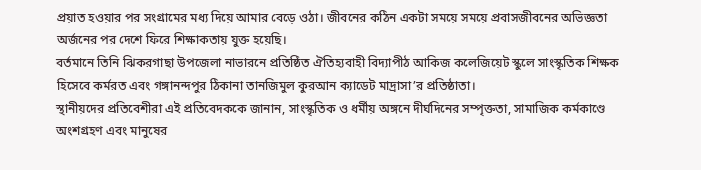প্রয়াত হওয়ার পর সংগ্রামের মধ্য দিয়ে আমার বেড়ে ওঠা। জীবনের কঠিন একটা সময়ে সময়ে প্রবাসজীবনের অভিজ্ঞতা অর্জনের পর দেশে ফিরে শিক্ষাকতায় যুক্ত হয়েছি।
বর্তমানে তিনি ঝিকরগাছা উপজেলা নাভারনে প্রতিষ্ঠিত ঐতিহ্যবাহী বিদ্যাপীঠ আকিজ কলেজিয়েট স্কুলে সাংস্কৃতিক শিক্ষক হিসেবে কর্মরত এবং গঙ্গানন্দপুর ঠিকানা তানজিমুল কুরআন ক্যাডেট মাদ্রাসা’র প্রতিষ্ঠাতা।
স্থানীয়দের প্রতিবেশীরা এই প্রতিবেদককে জানান, সাংস্কৃতিক ও ধর্মীয় অঙ্গনে দীর্ঘদিনের সম্পৃক্ততা, সামাজিক কর্মকাণ্ডে অংশগ্রহণ এবং মানুষের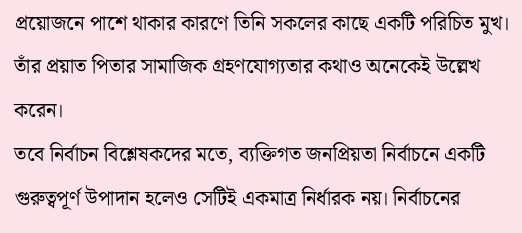প্রয়োজনে পাশে থাকার কারণে তিনি সকলের কাছে একটি পরিচিত মুখ। তাঁর প্রয়াত পিতার সামাজিক গ্রহণযোগ্যতার কথাও অনেকেই উল্লেখ করেন।
তবে নির্বাচন বিশ্লেষকদের মতে, ব্যক্তিগত জনপ্রিয়তা নির্বাচনে একটি গুরুত্বপূর্ণ উপাদান হলেও সেটিই একমাত্র নির্ধারক নয়। নির্বাচনের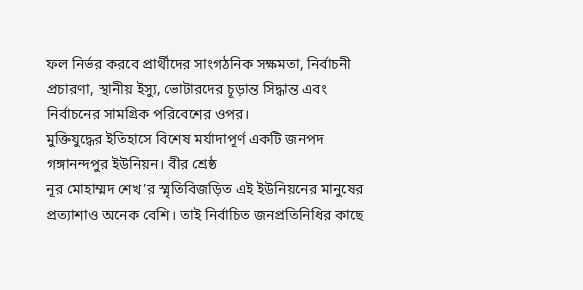ফল নির্ভর করবে প্রার্থীদের সাংগঠনিক সক্ষমতা, নির্বাচনী প্রচারণা, স্থানীয় ইস্যু, ভোটারদের চূড়ান্ত সিদ্ধান্ত এবং নির্বাচনের সামগ্রিক পরিবেশের ওপর।
মুক্তিযুদ্ধের ইতিহাসে বিশেষ মর্যাদাপূর্ণ একটি জনপদ গঙ্গানন্দপুর ইউনিয়ন। বীর শ্রেষ্ঠ
নূর মোহাম্মদ শেখ’র স্মৃতিবিজড়িত এই ইউনিয়নের মানুষের প্রত্যাশাও অনেক বেশি। তাই নির্বাচিত জনপ্রতিনিধির কাছে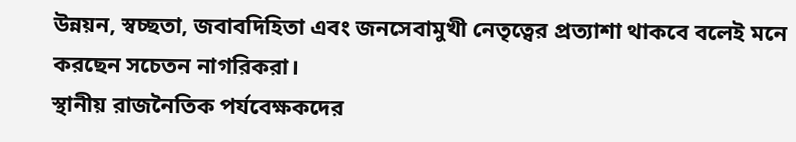উন্নয়ন, স্বচ্ছতা, জবাবদিহিতা এবং জনসেবামুখী নেতৃত্বের প্রত্যাশা থাকবে বলেই মনে করছেন সচেতন নাগরিকরা।
স্থানীয় রাজনৈতিক পর্যবেক্ষকদের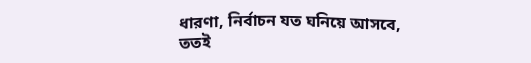ধারণা, নির্বাচন যত ঘনিয়ে আসবে, ততই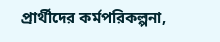প্রার্থীদের কর্মপরিকল্পনা,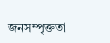জনসম্পৃক্ততা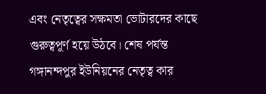এবং নেতৃত্বের সক্ষমতা ভোটারদের কাছে গুরুত্বপূর্ণ হয়ে উঠবে। শেষ পর্যন্ত গঙ্গানন্দপুর ইউনিয়নের নেতৃত্ব কার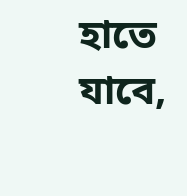হাতে যাবে,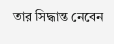তার সিদ্ধান্ত নেবেন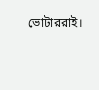ভোটাররাই।